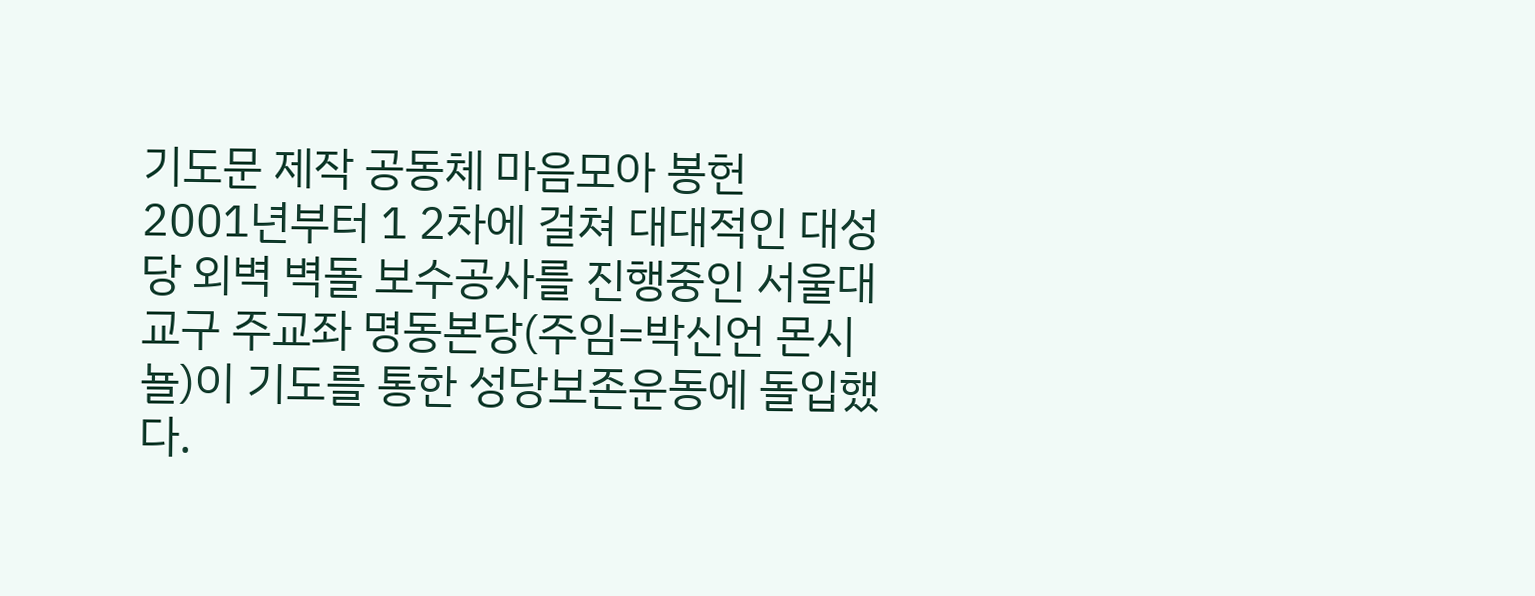기도문 제작 공동체 마음모아 봉헌
2001년부터 1 2차에 걸쳐 대대적인 대성당 외벽 벽돌 보수공사를 진행중인 서울대교구 주교좌 명동본당(주임=박신언 몬시뇰)이 기도를 통한 성당보존운동에 돌입했다.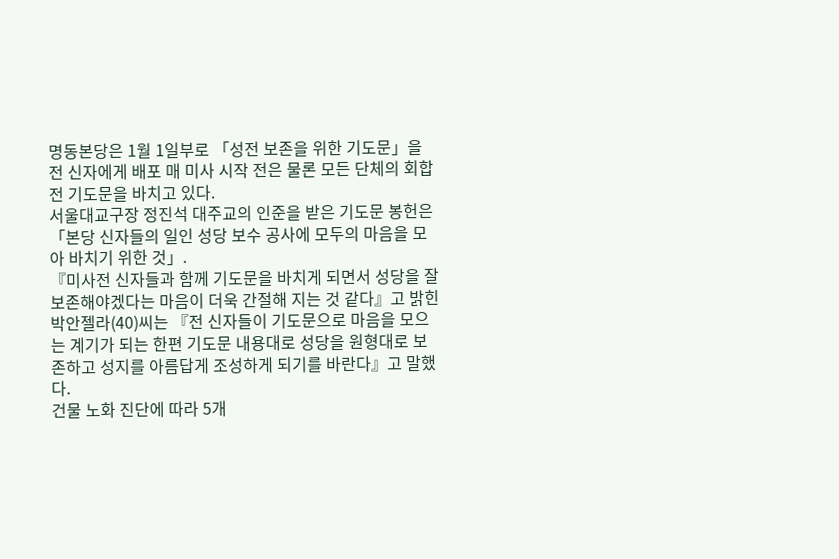명동본당은 1월 1일부로 「성전 보존을 위한 기도문」을 전 신자에게 배포 매 미사 시작 전은 물론 모든 단체의 회합전 기도문을 바치고 있다.
서울대교구장 정진석 대주교의 인준을 받은 기도문 봉헌은 「본당 신자들의 일인 성당 보수 공사에 모두의 마음을 모아 바치기 위한 것」.
『미사전 신자들과 함께 기도문을 바치게 되면서 성당을 잘 보존해야겠다는 마음이 더욱 간절해 지는 것 같다』고 밝힌 박안젤라(40)씨는 『전 신자들이 기도문으로 마음을 모으는 계기가 되는 한편 기도문 내용대로 성당을 원형대로 보존하고 성지를 아름답게 조성하게 되기를 바란다』고 말했다.
건물 노화 진단에 따라 5개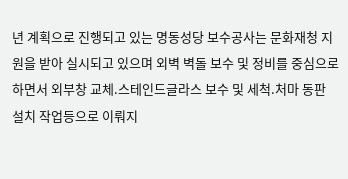년 계획으로 진행되고 있는 명동성당 보수공사는 문화재청 지원을 받아 실시되고 있으며 외벽 벽돌 보수 및 정비를 중심으로 하면서 외부창 교체.스테인드글라스 보수 및 세척.처마 동판 설치 작업등으로 이뤄지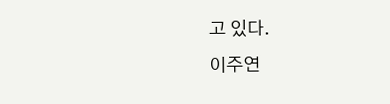고 있다.
이주연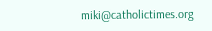miki@catholictimes.org